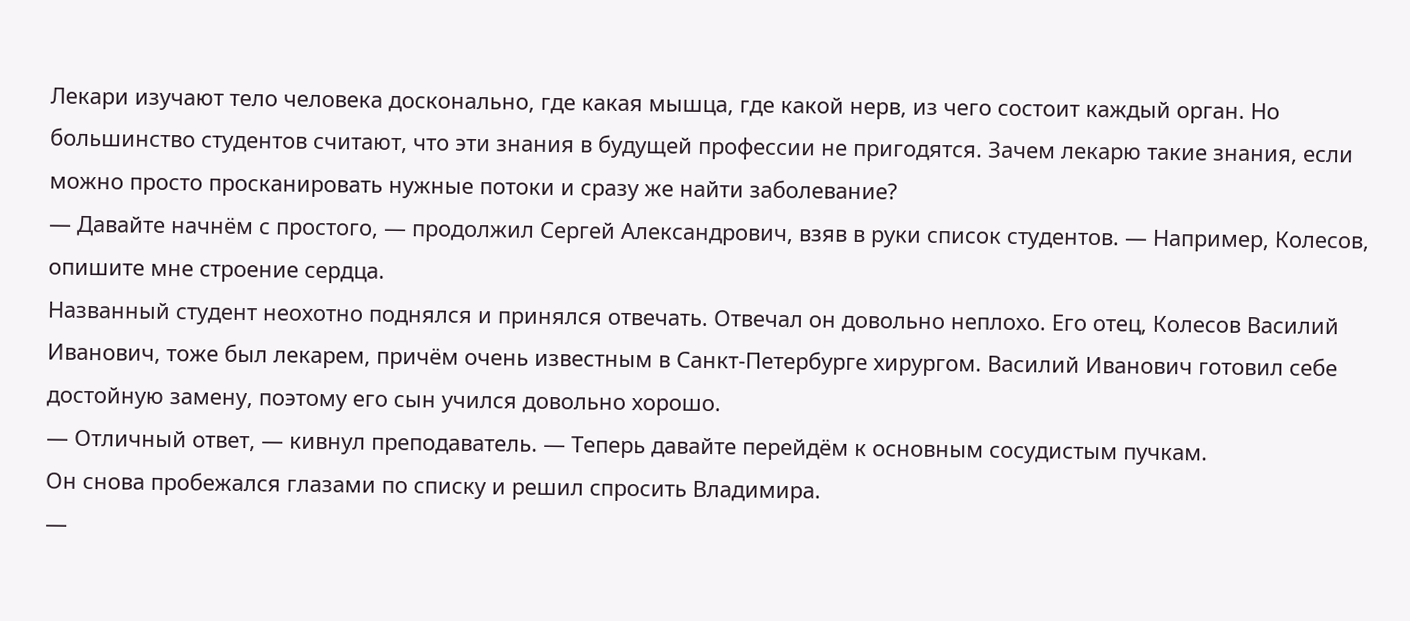Лекари изучают тело человека досконально, где какая мышца, где какой нерв, из чего состоит каждый орган. Но большинство студентов считают, что эти знания в будущей профессии не пригодятся. Зачем лекарю такие знания, если можно просто просканировать нужные потоки и сразу же найти заболевание?
— Давайте начнём с простого, — продолжил Сергей Александрович, взяв в руки список студентов. — Например, Колесов, опишите мне строение сердца.
Названный студент неохотно поднялся и принялся отвечать. Отвечал он довольно неплохо. Его отец, Колесов Василий Иванович, тоже был лекарем, причём очень известным в Санкт-Петербурге хирургом. Василий Иванович готовил себе достойную замену, поэтому его сын учился довольно хорошо.
— Отличный ответ, — кивнул преподаватель. — Теперь давайте перейдём к основным сосудистым пучкам.
Он снова пробежался глазами по списку и решил спросить Владимира.
—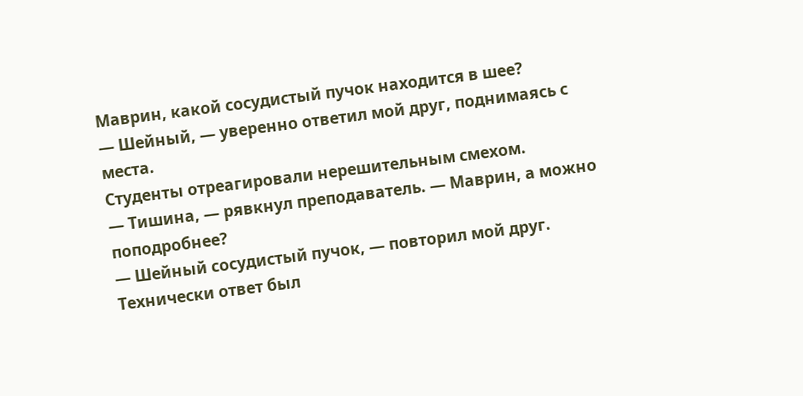Маврин, какой сосудистый пучок находится в шее?
— Шейный, — уверенно ответил мой друг, поднимаясь с места.
Студенты отреагировали нерешительным смехом.
— Тишина, — рявкнул преподаватель. — Маврин, а можно поподробнее?
— Шейный сосудистый пучок, — повторил мой друг. Технически ответ был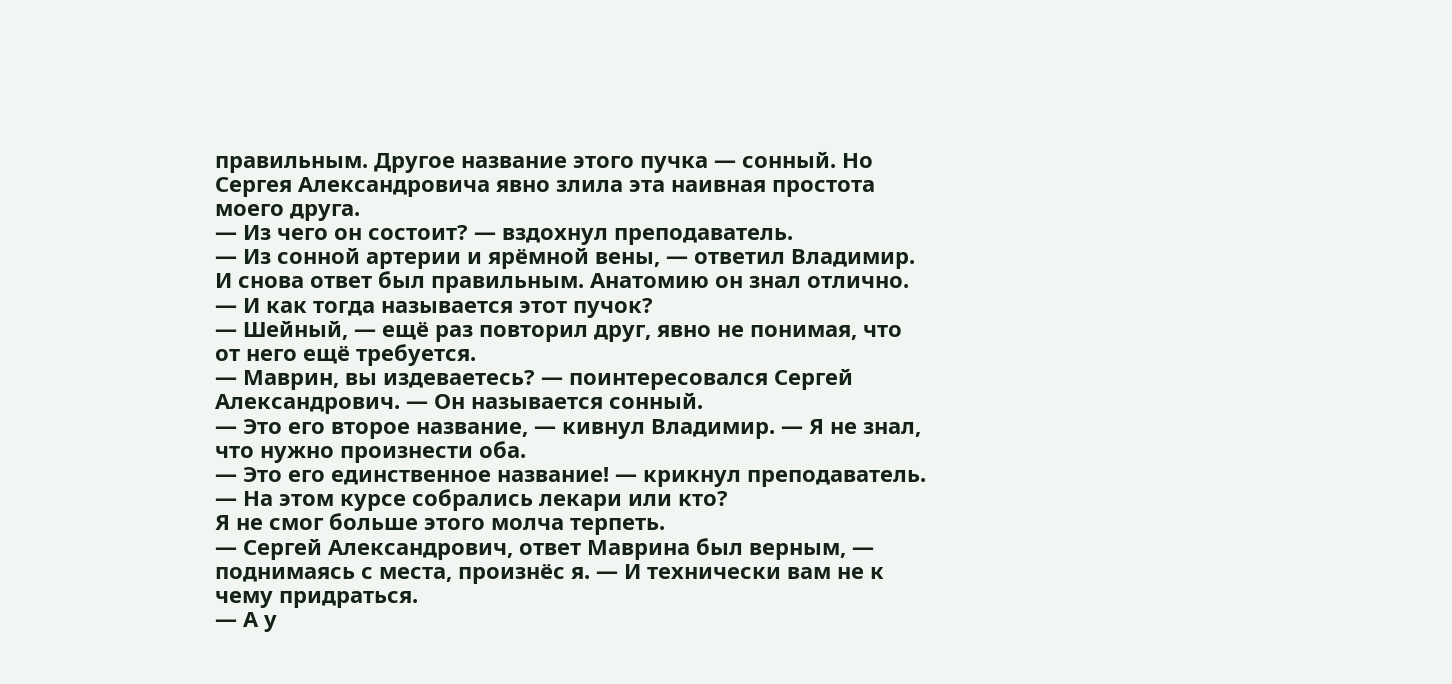правильным. Другое название этого пучка — сонный. Но Сергея Александровича явно злила эта наивная простота моего друга.
— Из чего он состоит? — вздохнул преподаватель.
— Из сонной артерии и ярёмной вены, — ответил Владимир. И снова ответ был правильным. Анатомию он знал отлично.
— И как тогда называется этот пучок?
— Шейный, — ещё раз повторил друг, явно не понимая, что от него ещё требуется.
— Маврин, вы издеваетесь? — поинтересовался Сергей Александрович. — Он называется сонный.
— Это его второе название, — кивнул Владимир. — Я не знал, что нужно произнести оба.
— Это его единственное название! — крикнул преподаватель. — На этом курсе собрались лекари или кто?
Я не смог больше этого молча терпеть.
— Сергей Александрович, ответ Маврина был верным, — поднимаясь с места, произнёс я. — И технически вам не к чему придраться.
— А у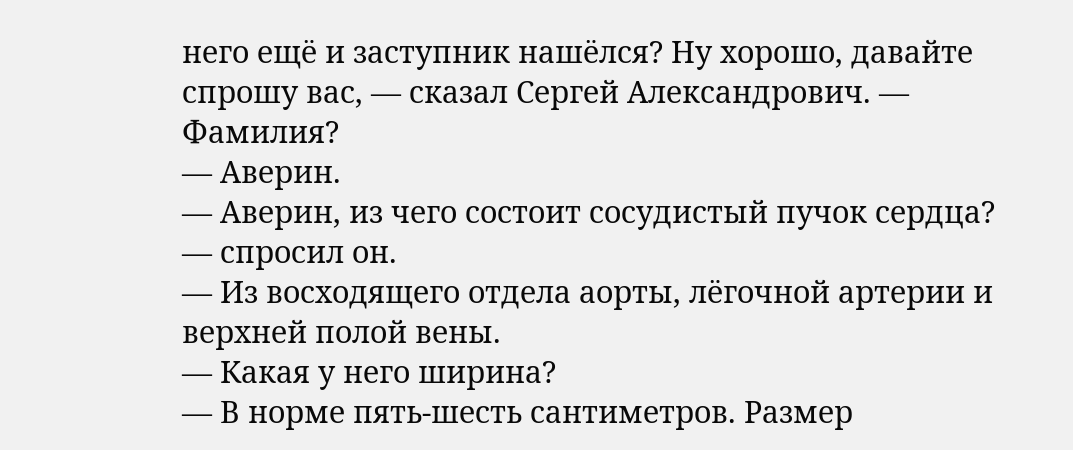него ещё и заступник нашёлся? Ну хорошо, давайте спрошу вас, — сказал Сергей Александрович. — Фамилия?
— Аверин.
— Аверин, из чего состоит сосудистый пучок сердца? — спросил он.
— Из восходящего отдела аорты, лёгочной артерии и верхней полой вены.
— Какая у него ширина?
— В норме пять-шесть сантиметров. Размер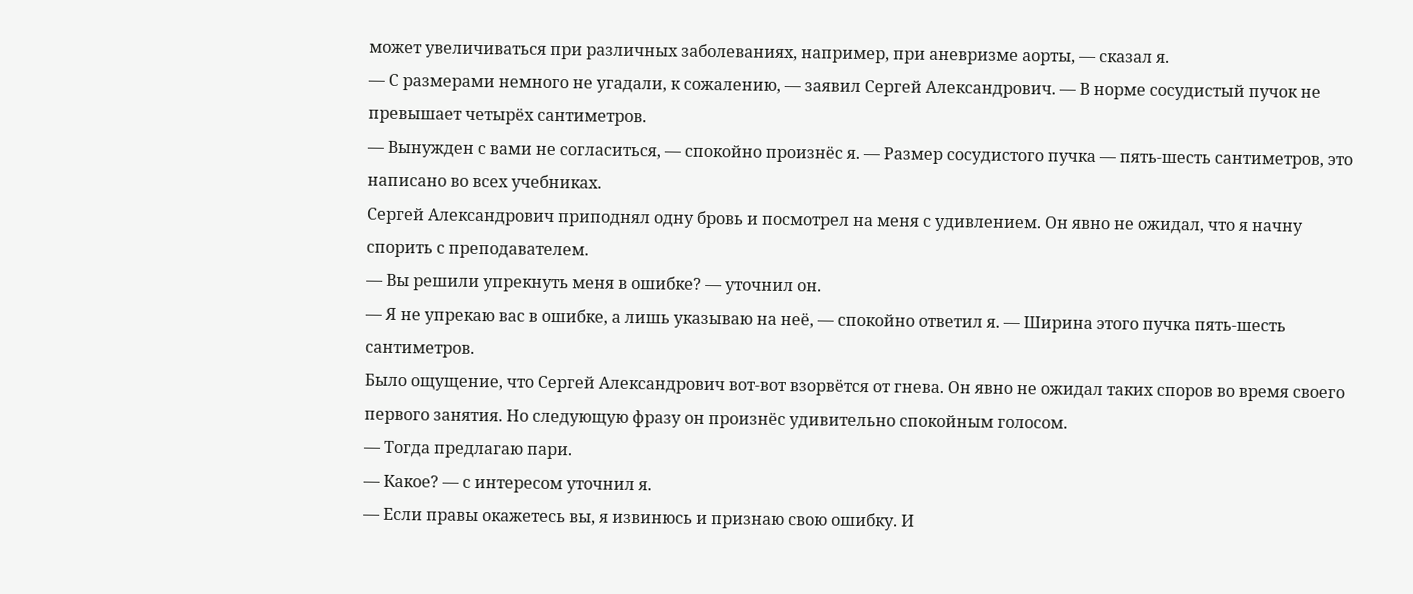может увеличиваться при различных заболеваниях, например, при аневризме аорты, — сказал я.
— С размерами немного не угадали, к сожалению, — заявил Сергей Александрович. — В норме сосудистый пучок не превышает четырёх сантиметров.
— Вынужден с вами не согласиться, — спокойно произнёс я. — Размер сосудистого пучка — пять-шесть сантиметров, это написано во всех учебниках.
Сергей Александрович приподнял одну бровь и посмотрел на меня с удивлением. Он явно не ожидал, что я начну спорить с преподавателем.
— Вы решили упрекнуть меня в ошибке? — уточнил он.
— Я не упрекаю вас в ошибке, а лишь указываю на неё, — спокойно ответил я. — Ширина этого пучка пять-шесть сантиметров.
Было ощущение, что Сергей Александрович вот-вот взорвётся от гнева. Он явно не ожидал таких споров во время своего первого занятия. Но следующую фразу он произнёс удивительно спокойным голосом.
— Тогда предлагаю пари.
— Какое? — с интересом уточнил я.
— Если правы окажетесь вы, я извинюсь и признаю свою ошибку. И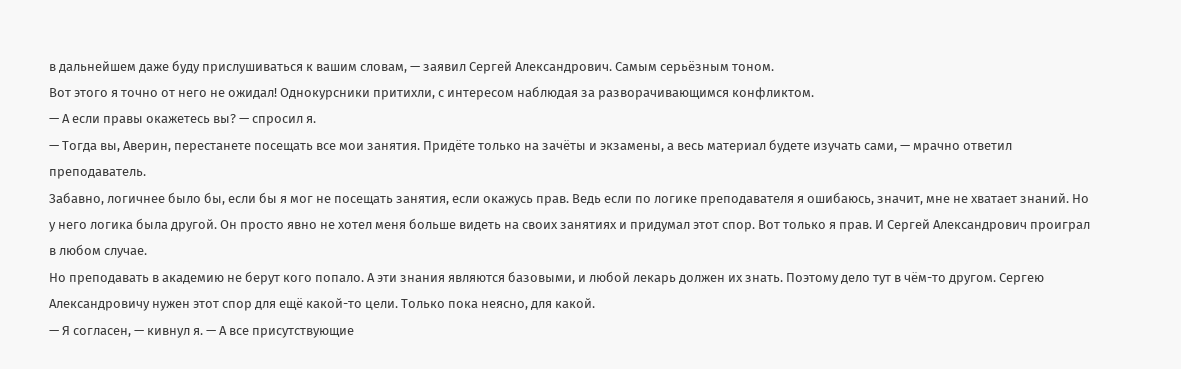в дальнейшем даже буду прислушиваться к вашим словам, — заявил Сергей Александрович. Самым серьёзным тоном.
Вот этого я точно от него не ожидал! Однокурсники притихли, с интересом наблюдая за разворачивающимся конфликтом.
— А если правы окажетесь вы? — спросил я.
— Тогда вы, Аверин, перестанете посещать все мои занятия. Придёте только на зачёты и экзамены, а весь материал будете изучать сами, — мрачно ответил преподаватель.
Забавно, логичнее было бы, если бы я мог не посещать занятия, если окажусь прав. Ведь если по логике преподавателя я ошибаюсь, значит, мне не хватает знаний. Но у него логика была другой. Он просто явно не хотел меня больше видеть на своих занятиях и придумал этот спор. Вот только я прав. И Сергей Александрович проиграл в любом случае.
Но преподавать в академию не берут кого попало. А эти знания являются базовыми, и любой лекарь должен их знать. Поэтому дело тут в чём-то другом. Сергею Александровичу нужен этот спор для ещё какой-то цели. Только пока неясно, для какой.
— Я согласен, — кивнул я. — А все присутствующие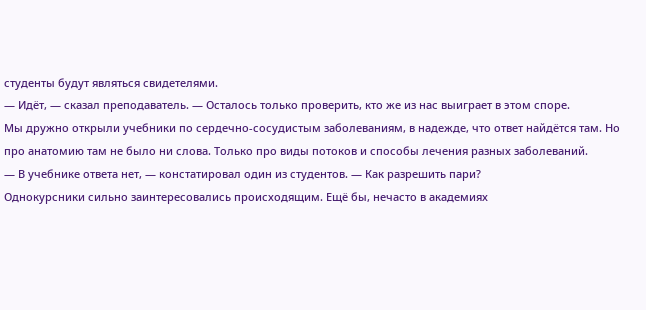студенты будут являться свидетелями.
— Идёт, — сказал преподаватель. — Осталось только проверить, кто же из нас выиграет в этом споре.
Мы дружно открыли учебники по сердечно-сосудистым заболеваниям, в надежде, что ответ найдётся там. Но про анатомию там не было ни слова. Только про виды потоков и способы лечения разных заболеваний.
— В учебнике ответа нет, — констатировал один из студентов. — Как разрешить пари?
Однокурсники сильно заинтересовались происходящим. Ещё бы, нечасто в академиях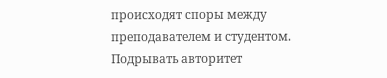происходят споры между преподавателем и студентом. Подрывать авторитет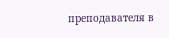преподавателя в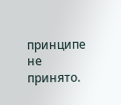принципе не принято.